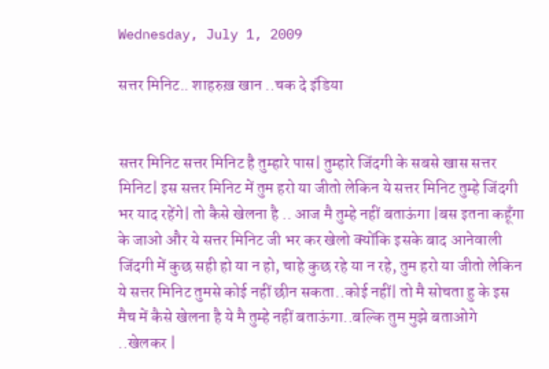Wednesday, July 1, 2009

सत्तर मिनिट.. शाहरुख़ खान ..चक दे इंडिया


सत्तर मिनिट सत्तर मिनिट है तुम्हारे पास| तुम्हारे जिंदगी के सबसे खास सत्तर मिनिट| इस सत्तर मिनिट में तुम हरो या जीतो लेकिन ये सत्तर मिनिट तुम्हे जिंदगी भर याद रहेंगे| तो कैसे खेलना है .. आज मै तुम्हे नहीं बताऊंगा |बस इतना कहूँगा के जाओ और ये सत्तर मिनिट जी भर कर खेलो क्योंकि इसके बाद आनेवाली जिंदगी में कुछ सही हो या न हो, चाहे कुछ रहे या न रहे, तुम हरो या जीतो लेकिन ये सत्तर मिनिट तुमसे कोई नहीं छीन सकता..कोई नहीं| तो मै सोचता हु के इस मैच में कैसे खेलना है ये मै तुम्हे नहीं बताऊंगा..बल्कि तुम मुझे बताओगे ..खेलकर |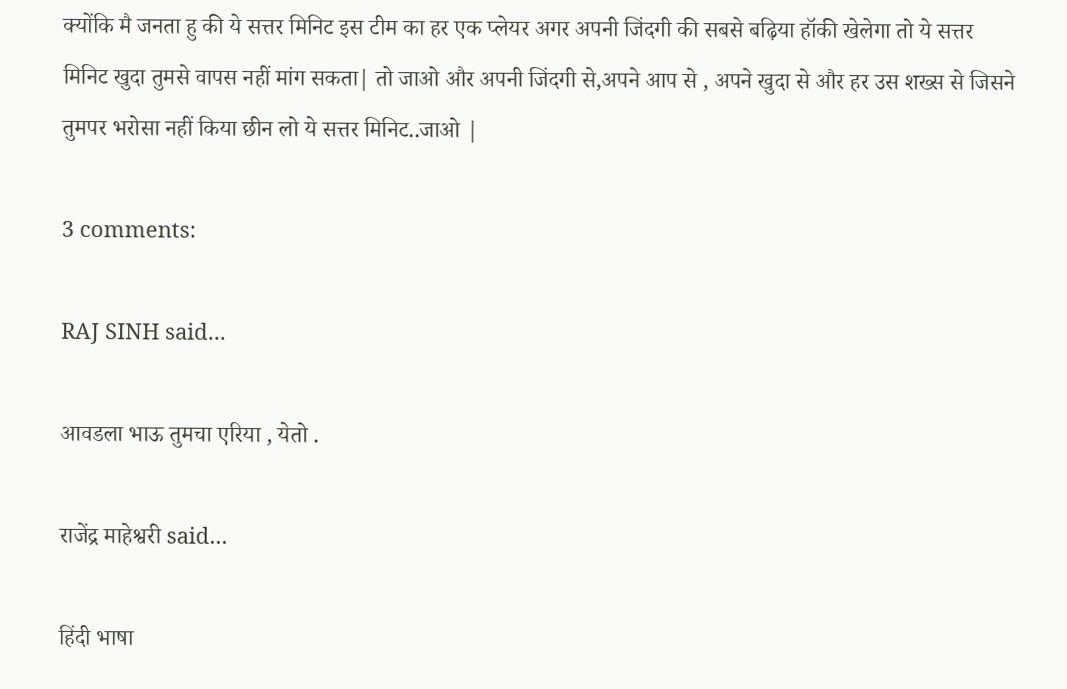क्योंकि मै जनता हु की ये सत्तर मिनिट इस टीम का हर एक प्लेयर अगर अपनी जिंदगी की सबसे बढ़िया हॉकी खेलेगा तो ये सत्तर मिनिट खुदा तुमसे वापस नहीं मांग सकता| तो जाओ और अपनी जिंदगी से,अपने आप से , अपने खुदा से और हर उस शख्स से जिसने तुमपर भरोसा नहीं किया छीन लो ये सत्तर मिनिट..जाओ |

3 comments:

RAJ SINH said...

आवडला भाऊ तुमचा एरिया , येतो .

राजेंद्र माहेश्वरी said...

हिंदी भाषा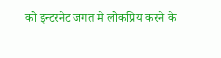को इन्टरनेट जगत मे लोकप्रिय करने के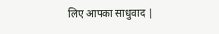लिए आपका साधुवाद |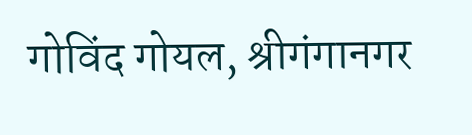गोविंद गोयल, श्रीगंगानगर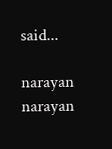said...

narayan narayan